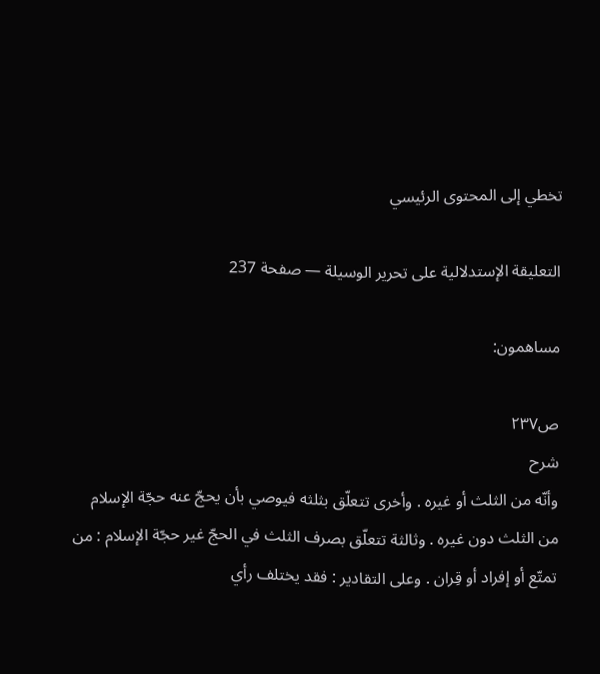تخطي إلى المحتوى الرئيسي

التعليقة الإستدلالية على تحرير الوسيلة — صفحة 237

مساهمون:

ص٢٣٧
شرح
وأنّه من الثلث أو غيره . وأخرى تتعلّق بثلثه فيوصي بأن يحجّ عنه حجّة الإسلام من الثلث دون غيره . وثالثة تتعلّق بصرف الثلث في الحجّ غير حجّة الإسلام : من تمتّع أو إفراد أو قِران . وعلى التقادير : فقد يختلف رأي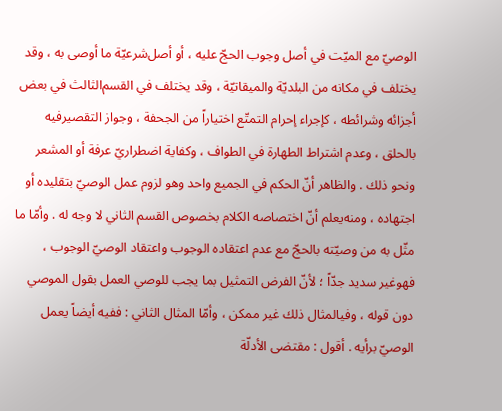الوصيّ مع الميّت في أصل وجوب الحجّ عليه ، أو أصل‌شرعيّة ما أوصى به ، وقد يختلف في مكانه من البلديّة والميقاتيّة ، وقد يختلف في القسم‌الثالث في بعض أجزائه وشرائطه ، كإجراء إحرام التمتّع اختياراً من الجحفة ، وجواز التقصيرفيه بالحلق ، وعدم اشتراط الطهارة في الطواف ، وكفاية اضطراريّ عرفة أو المشعر ونحو ذلك . والظاهر أنّ الحكم في الجميع واحد وهو لزوم عمل الوصيّ بتقليده أو اجتهاده ، ومنه‌يعلم أنّ اختصاصه الكلام بخصوص القسم الثاني لا وجه له . وأمّا ما مثّل به من وصيّته بالحجّ مع عدم اعتقاده الوجوب واعتقاد الوصيّ الوجوب ، فهوغير سديد جدّاً ؛ لأنّ الفرض التمثيل بما يجب للوصي العمل بقول الموصي دون قوله ، وفيالمثال ذلك غير ممكن ، وأمّا المثال الثاني : ففيه أيضاً يعمل الوصيّ برأيه . أقول : مقتضى الأدلّة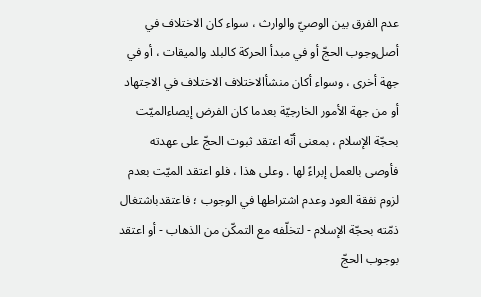عدم الفرق بين الوصيّ والوارث ، سواء كان الاختلاف في أصل‌وجوب الحجّ أو في مبدأ الحركة كالبلد والميقات ، أو في جهة أخرى ، وسواء أكان منشأالاختلاف الاختلاف في الاجتهاد أو من جهة الأمور الخارجيّة بعدما كان الفرض إيصاءالميّت بحجّة الإسلام ، بمعنى أنّه اعتقد ثبوت الحجّ على عهدته فأوصى بالعمل إبراءً لها . وعلى هذا ، فلو اعتقد الميّت بعدم لزوم نفقة العود وعدم اشتراطها في الوجوب ؛ فاعتقدباشتغال ذمّته بحجّة الإسلام - لتخلّفه مع التمكّن من الذهاب - أو اعتقد بوجوب الحجّ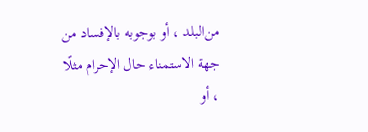من‌البلد ، أو بوجوبه بالإفساد من جهة الاستمناء حال الإحرام مثلًا ، أو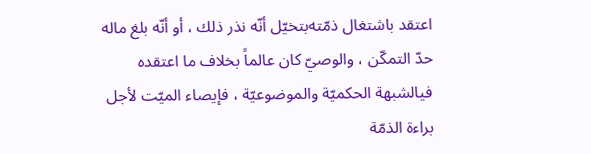اعتقد باشتغال ذمّته‌بتخيّل أنّه نذر ذلك ، أو أنّه بلغ ماله حدّ التمكّن ، والوصيّ كان عالماً بخلاف ما اعتقده فيالشبهة الحكميّة والموضوعيّة ، فإيصاء الميّت لأجل براءة الذمّة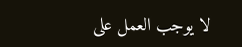لا يوجب العمل على